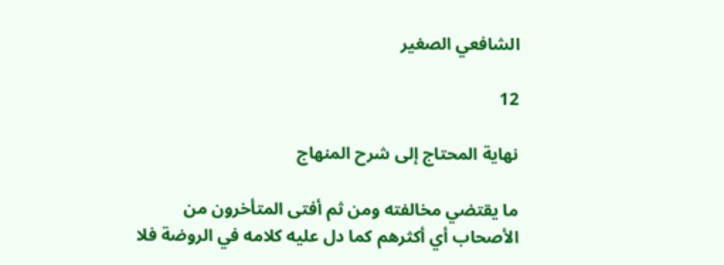الشافعي الصغير

12

نهاية المحتاج إلى شرح المنهاج

ما يقتضي مخالفته ومن ثم أفتى المتأخرون من الأصحاب أي أكثرهم كما دل عليه كلامه في الروضة فلا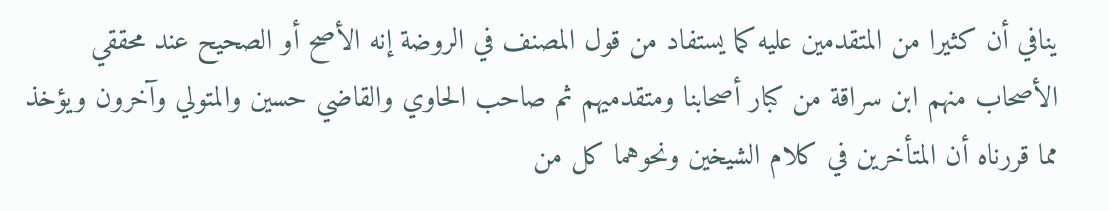ينافي أن كثيرا من المتقدمين عليه كما يستفاد من قول المصنف في الروضة إنه الأصح أو الصحيح عند محققي الأصحاب منهم ابن سراقة من كبار أصحابنا ومتقدميهم ثم صاحب الحاوي والقاضي حسين والمتولي وآخرون ويؤخذ مما قررناه أن المتأخرين في كلام الشيخين ونحوهما كل من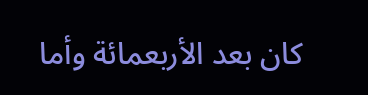كان بعد الأربعمائة وأما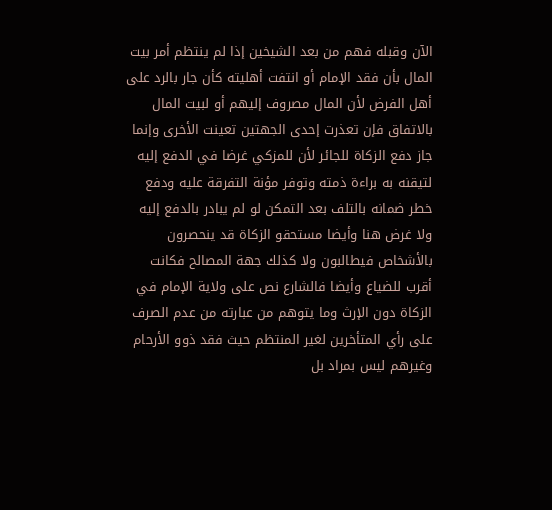الآن وقبله فهم من بعد الشيخين إذا لم ينتظم أمر بيت المال بأن فقد الإمام أو انتفت أهليته كأن جار بالرد على أهل الفرض لأن المال مصروف إليهم أو لبيت المال بالاتفاق فإن تعذرت إحدى الجهتين تعينت الأخرى وإنما جاز دفع الزكاة للجائر لأن للمزكي غرضا في الدفع إليه لتيقنه به براءة ذمته وتوفر مؤنة التفرقة عليه ودفع خطر ضمانه بالتلف بعد التمكن لو لم يبادر بالدفع إليه ولا غرض هنا وأيضا مستحقو الزكاة قد ينحصرون بالأشخاص فيطالبون ولا كذلك جهة المصالح فكانت أقرب للضياع وأيضا فالشارع نص على ولاية الإمام في الزكاة دون الإرث وما يتوهم من عبارته من عدم الصرف على رأي المتأخرين لغير المنتظم حيث فقد ذوو الأرحام وغيرهم ليس بمراد بل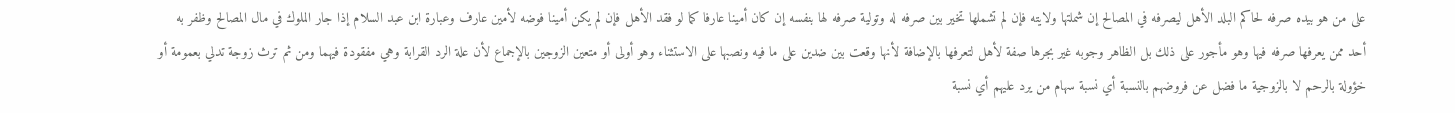على من هو بيده صرفه لحاكم البلد الأهل ليصرفه في المصالح إن شملتها ولايته فإن لم تشملها تخير بين صرفه له وتولية صرفه لها بنفسه إن كان أمينا عارفا كما لو فقد الأهل فإن لم يكن أمينا فوضه لأمين عارف وعبارة ابن عبد السلام إذا جار الملوك في مال المصالح وظفر به أحد ممن يعرفها صرفه فيها وهو مأجور على ذلك بل الظاهر وجوبه غير بجرها صفة لأهل لتعرفها بالإضافة لأنها وقعت بين ضدين على ما فيه ونصبها على الاستثناء وهو أولى أو متعين الزوجين بالإجماع لأن علة الرد القرابة وهي مفقودة فيهما ومن ثم ترث زوجة تدلي بعمومة أو خؤولة بالرحم لا بالزوجية ما فضل عن فروضهم بالنسبة أي نسبة سهام من يرد عليهم أي نسبة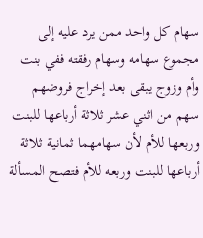سهام كل واحد ممن يرد عليه إلى مجموع سهامه وسهام رفقته ففي بنت وأم وزوج يبقى بعد إخراج فروضهم سهم من اثني عشر ثلاثة أرباعها للبنت وربعها للأم لأن سهامهما ثمانية ثلاثة أرباعها للبنت وربعه للأم فتصح المسألة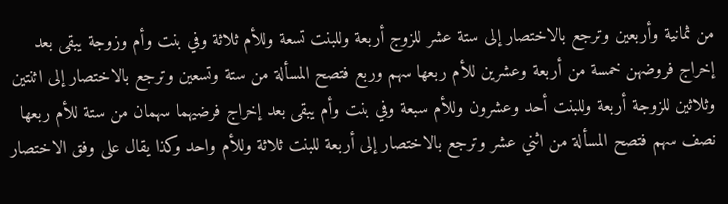من ثمانية وأربعين وترجع بالاختصار إلى ستة عشر للزوج أربعة وللبنت تسعة وللأم ثلاثة وفي بنت وأم وزوجة يبقى بعد إخراج فروضهن خمسة من أربعة وعشرين للأم ربعها سهم وربع فتصح المسألة من ستة وتسعين وترجع بالاختصار إلى اثنتين وثلاثين للزوجة أربعة وللبنت أحد وعشرون وللأم سبعة وفي بنت وأم يبقى بعد إخراج فرضيهما سهمان من ستة للأم ربعها نصف سهم فتصح المسألة من اثني عشر وترجع بالاختصار إلى أربعة للبنت ثلاثة وللأم واحد وكذا يقال على وفق الاختصار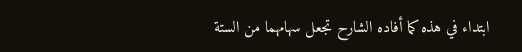ابتداء في هذه كما أفاده الشارح تجعل سهامهما من الستة